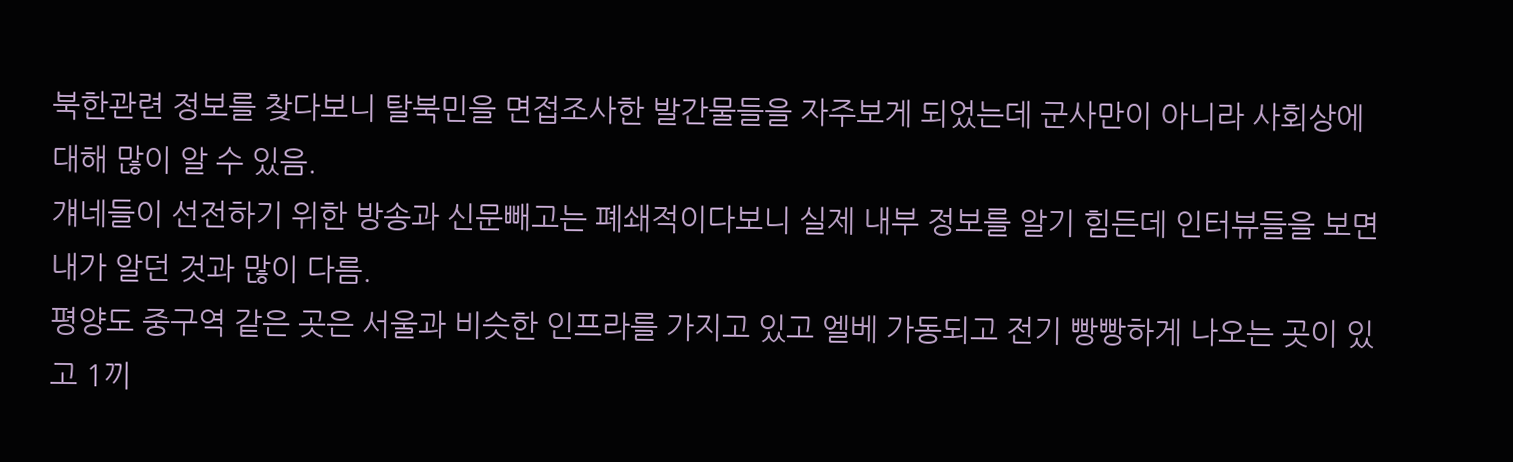북한관련 정보를 찾다보니 탈북민을 면접조사한 발간물들을 자주보게 되었는데 군사만이 아니라 사회상에 대해 많이 알 수 있음.
걔네들이 선전하기 위한 방송과 신문빼고는 폐쇄적이다보니 실제 내부 정보를 알기 힘든데 인터뷰들을 보면 내가 알던 것과 많이 다름.
평양도 중구역 같은 곳은 서울과 비슷한 인프라를 가지고 있고 엘베 가동되고 전기 빵빵하게 나오는 곳이 있고 1끼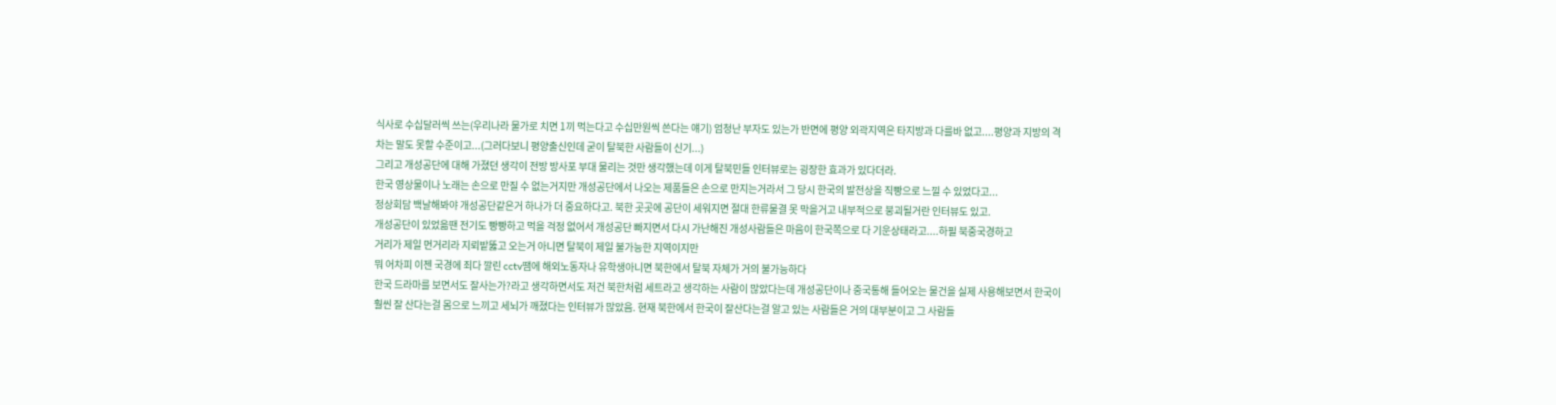식사로 수십달러씩 쓰는(우리나라 물가로 치면 1끼 먹는다고 수십만원씩 쓴다는 얘기) 엄청난 부자도 있는가 반면에 평양 외곽지역은 타지방과 다를바 없고....평양과 지방의 격차는 말도 못할 수준이고...(그러다보니 평양출신인데 굳이 탈북한 사람들이 신기...)
그리고 개성공단에 대해 가졌던 생각이 전방 방사포 부대 물리는 것만 생각했는데 이게 탈북민들 인터뷰로는 굉장한 효과가 있다더라.
한국 영상물이나 노래는 손으로 만질 수 없는거지만 개성공단에서 나오는 제품들은 손으로 만지는거라서 그 당시 한국의 발전상을 직빵으로 느낄 수 있었다고...
정상회담 백날해봐야 개성공단같은거 하나가 더 중요하다고. 북한 곳곳에 공단이 세워지면 절대 한류물결 못 막을거고 내부적으로 붕괴될거란 인터뷰도 있고.
개성공단이 있었읆땐 전기도 빵빵하고 먹을 걱정 없어서 개성공단 빠지면서 다시 가난해진 개성사람들은 마음이 한국쪽으로 다 기운상태라고....하필 북중국경하고
거리가 제일 먼거리라 지뢰밭뚫고 오는거 아니면 탈북이 제일 불가능한 지역이지만
뭐 어차피 이젠 국경에 죄다 깔린 cctv땜에 해외노동자나 유학생아니면 북한에서 탈북 자체가 거의 불가능하다
한국 드라마를 보면서도 잘사는가?라고 생각하면서도 저건 북한처럼 세트라고 생각하는 사람이 많았다는데 개성공단이나 중국통해 들어오는 물건을 실제 사용해보면서 한국이 훨씬 잘 산다는걸 몸으로 느끼고 세뇌가 깨졌다는 인터뷰가 많았음. 현재 북한에서 한국이 잘산다는걸 알고 있는 사람들은 거의 대부분이고 그 사람들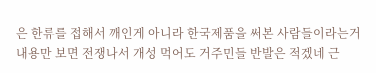은 한류를 접해서 깨인게 아니라 한국제품을 써본 사람들이라는거
내용만 보면 전쟁나서 개성 먹어도 거주민들 반발은 적겠네 근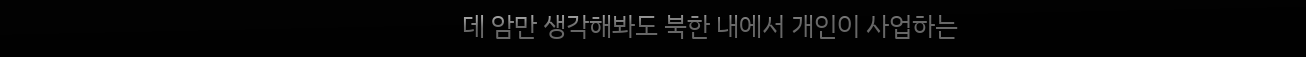데 암만 생각해봐도 북한 내에서 개인이 사업하는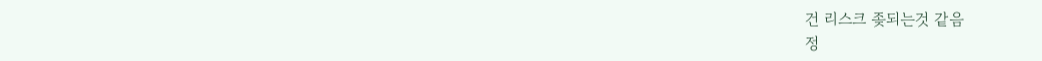건 리스크 좆되는것 같음
정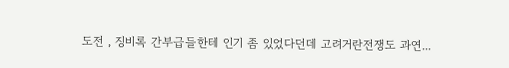도전 , 징비록 간부급들한테 인기 좀 있었다던데 고려거란전쟁도 과연...